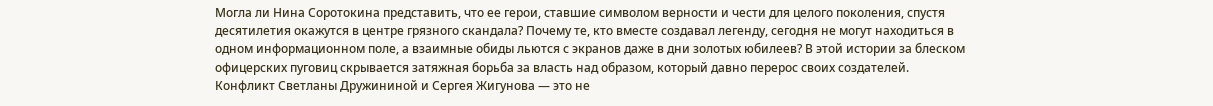Могла ли Нина Соротокина представить, что ее герои, ставшие символом верности и чести для целого поколения, спустя десятилетия окажутся в центре грязного скандала? Почему те, кто вместе создавал легенду, сегодня не могут находиться в одном информационном поле, а взаимные обиды льются с экранов даже в дни золотых юбилеев? В этой истории за блеском офицерских пуговиц скрывается затяжная борьба за власть над образом, который давно перерос своих создателей.
Конфликт Светланы Дружининой и Сергея Жигунова — это не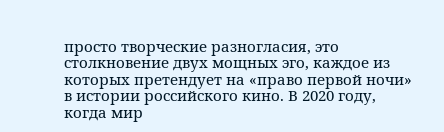просто творческие разногласия, это столкновение двух мощных эго, каждое из которых претендует на «право первой ночи» в истории российского кино. В 2020 году, когда мир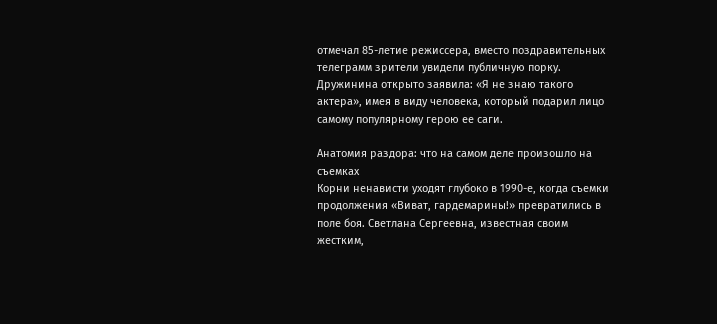отмечал 85-летие режиссера, вместо поздравительных телеграмм зрители увидели публичную порку. Дружинина открыто заявила: «Я не знаю такого актера», имея в виду человека, который подарил лицо самому популярному герою ее саги.

Анатомия раздора: что на самом деле произошло на съемках
Корни ненависти уходят глубоко в 1990-е, когда съемки продолжения «Виват, гардемарины!» превратились в поле боя. Светлана Сергеевна, известная своим жестким,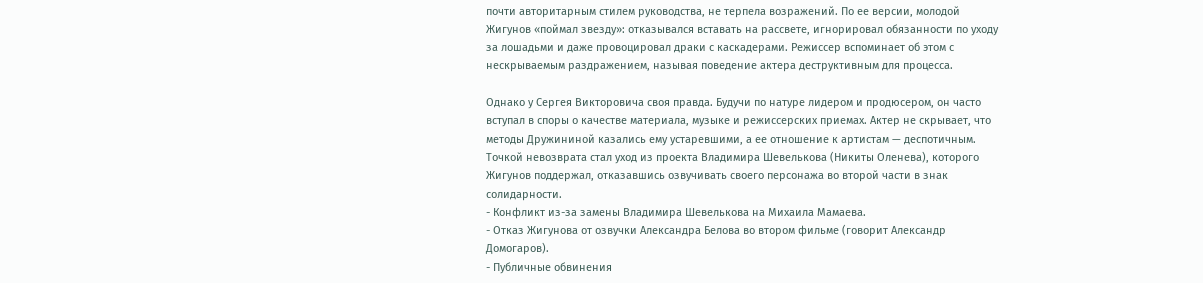почти авторитарным стилем руководства, не терпела возражений. По ее версии, молодой Жигунов «поймал звезду»: отказывался вставать на рассвете, игнорировал обязанности по уходу за лошадьми и даже провоцировал драки с каскадерами. Режиссер вспоминает об этом с нескрываемым раздражением, называя поведение актера деструктивным для процесса.

Однако у Сергея Викторовича своя правда. Будучи по натуре лидером и продюсером, он часто вступал в споры о качестве материала, музыке и режиссерских приемах. Актер не скрывает, что методы Дружининой казались ему устаревшими, а ее отношение к артистам — деспотичным. Точкой невозврата стал уход из проекта Владимира Шевелькова (Никиты Оленева), которого Жигунов поддержал, отказавшись озвучивать своего персонажа во второй части в знак солидарности.
- Конфликт из-за замены Владимира Шевелькова на Михаила Мамаева.
- Отказ Жигунова от озвучки Александра Белова во втором фильме (говорит Александр Домогаров).
- Публичные обвинения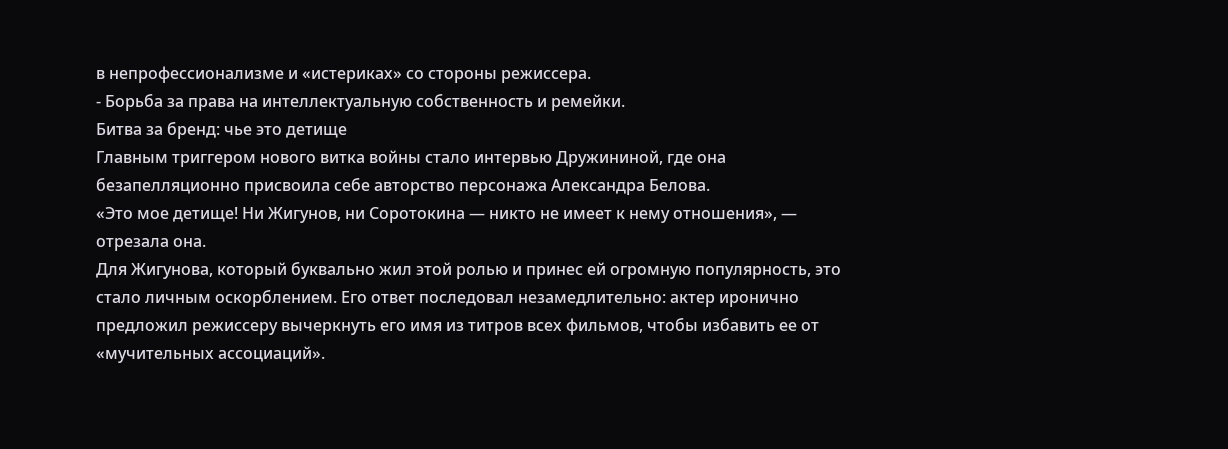в непрофессионализме и «истериках» со стороны режиссера.
- Борьба за права на интеллектуальную собственность и ремейки.
Битва за бренд: чье это детище
Главным триггером нового витка войны стало интервью Дружининой, где она безапелляционно присвоила себе авторство персонажа Александра Белова.
«Это мое детище! Ни Жигунов, ни Соротокина — никто не имеет к нему отношения», — отрезала она.
Для Жигунова, который буквально жил этой ролью и принес ей огромную популярность, это стало личным оскорблением. Его ответ последовал незамедлительно: актер иронично предложил режиссеру вычеркнуть его имя из титров всех фильмов, чтобы избавить ее от «мучительных ассоциаций».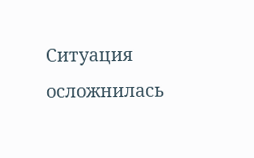Ситуация осложнилась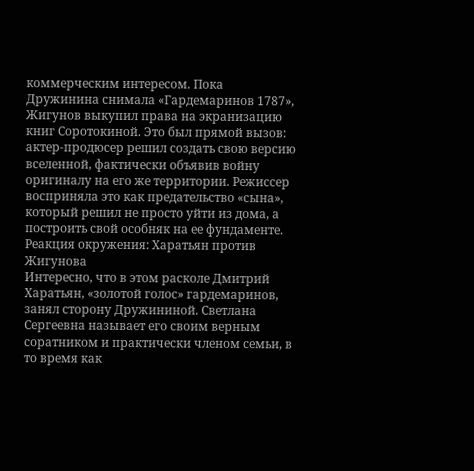коммерческим интересом. Пока Дружинина снимала «Гардемаринов 1787», Жигунов выкупил права на экранизацию книг Соротокиной. Это был прямой вызов: актер-продюсер решил создать свою версию вселенной, фактически объявив войну оригиналу на его же территории. Режиссер восприняла это как предательство «сына», который решил не просто уйти из дома, а построить свой особняк на ее фундаменте.
Реакция окружения: Харатьян против Жигунова
Интересно, что в этом расколе Дмитрий Харатьян, «золотой голос» гардемаринов, занял сторону Дружининой. Светлана Сергеевна называет его своим верным соратником и практически членом семьи, в то время как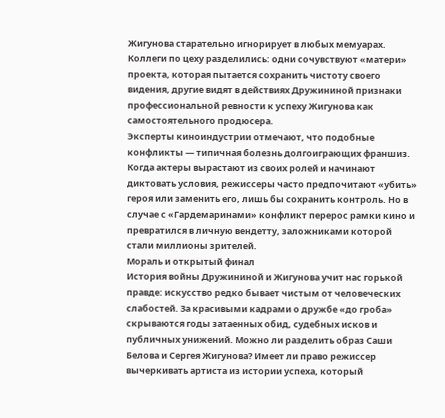Жигунова старательно игнорирует в любых мемуарах. Коллеги по цеху разделились: одни сочувствуют «матери» проекта, которая пытается сохранить чистоту своего видения, другие видят в действиях Дружининой признаки профессиональной ревности к успеху Жигунова как самостоятельного продюсера.
Эксперты киноиндустрии отмечают, что подобные конфликты — типичная болезнь долгоиграющих франшиз. Когда актеры вырастают из своих ролей и начинают диктовать условия, режиссеры часто предпочитают «убить» героя или заменить его, лишь бы сохранить контроль. Но в случае с «Гардемаринами» конфликт перерос рамки кино и превратился в личную вендетту, заложниками которой стали миллионы зрителей.
Мораль и открытый финал
История войны Дружининой и Жигунова учит нас горькой правде: искусство редко бывает чистым от человеческих слабостей. За красивыми кадрами о дружбе «до гроба» скрываются годы затаенных обид, судебных исков и публичных унижений. Можно ли разделить образ Саши Белова и Сергея Жигунова? Имеет ли право режиссер вычеркивать артиста из истории успеха, который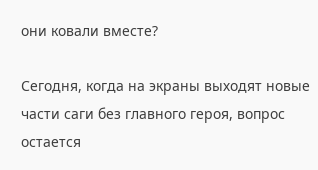они ковали вместе?

Сегодня, когда на экраны выходят новые части саги без главного героя, вопрос остается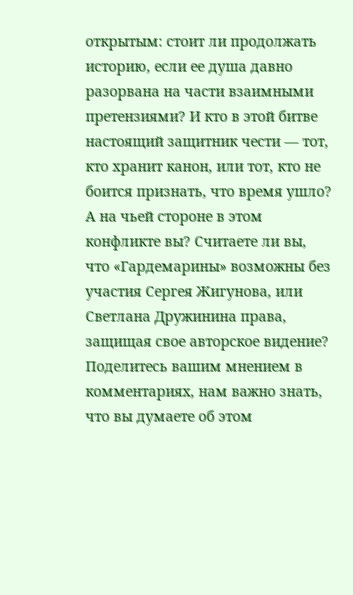открытым: стоит ли продолжать историю, если ее душа давно разорвана на части взаимными претензиями? И кто в этой битве настоящий защитник чести — тот, кто хранит канон, или тот, кто не боится признать, что время ушло?
А на чьей стороне в этом конфликте вы? Считаете ли вы, что «Гардемарины» возможны без участия Сергея Жигунова, или Светлана Дружинина права, защищая свое авторское видение? Поделитесь вашим мнением в комментариях, нам важно знать, что вы думаете об этом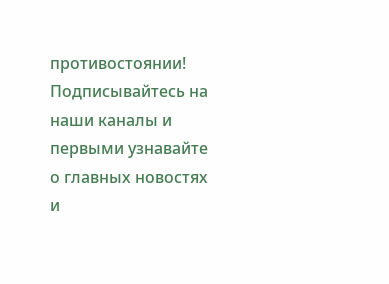противостоянии!
Подписывайтесь на наши каналы и первыми узнавайте о главных новостях и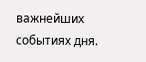важнейших событиях дня.